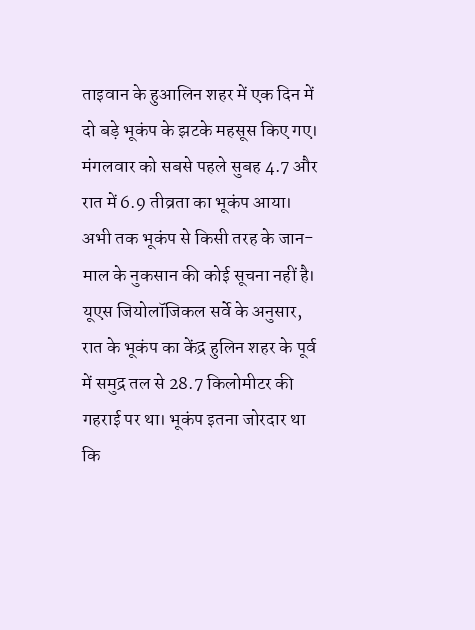ताइवान के हुआलिन शहर में एक दिन में दो बड़े भूकंप के झटके महसूस किए गए। मंगलवार को सबसे पहले सुबह 4.7 और रात में 6.9 तीव्रता का भूकंप आया। अभी तक भूकंप से किसी तरह के जान-माल के नुकसान की कोई सूचना नहीं है।
यूएस जियोलॉजिकल सर्वे के अनुसार, रात के भूकंप का केंद्र हुलिन शहर के पूर्व में समुद्र तल से 28.7 किलोमीटर की गहराई पर था। भूकंप इतना जोरदार था कि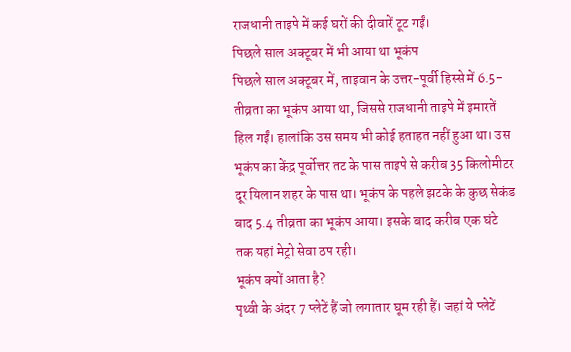राजधानी ताइपे में कई घरों की दीवारें टूट गईं।
पिछले साल अक्टूबर में भी आया था भूकंप
पिछले साल अक्टूबर में, ताइवान के उत्तर-पूर्वी हिस्से में 6.5-तीव्रता का भूकंप आया था, जिससे राजधानी ताइपे में इमारतें हिल गईं। हालांकि उस समय भी कोई हताहत नहीं हुआ था। उस भूकंप का केंद्र पूर्वोत्तर तट के पास ताइपे से करीब 35 किलोमीटर दूर यिलान शहर के पास था। भूकंप के पहले झटके के कुछ सेकंड बाद 5.4 तीव्रता का भूकंप आया। इसके बाद करीब एक घंटे तक यहां मेट्रो सेवा ठप रही।
भूकंप क्यों आता है?
पृथ्वी के अंदर 7 प्लेटें हैं जो लगातार घूम रही हैं। जहां ये प्लेटें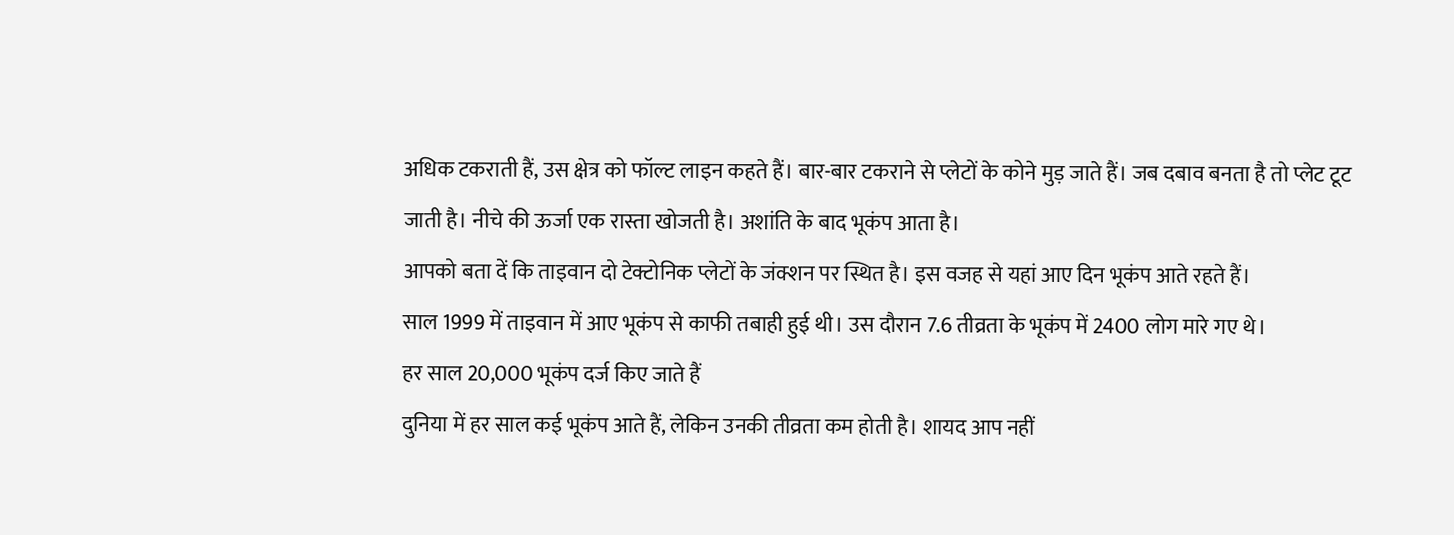अधिक टकराती हैं, उस क्षेत्र को फॉल्ट लाइन कहते हैं। बार-बार टकराने से प्लेटों के कोने मुड़ जाते हैं। जब दबाव बनता है तो प्लेट टूट जाती है। नीचे की ऊर्जा एक रास्ता खोजती है। अशांति के बाद भूकंप आता है।
आपको बता दें कि ताइवान दो टेक्टोनिक प्लेटों के जंक्शन पर स्थित है। इस वजह से यहां आए दिन भूकंप आते रहते हैं।
साल 1999 में ताइवान में आए भूकंप से काफी तबाही हुई थी। उस दौरान 7.6 तीव्रता के भूकंप में 2400 लोग मारे गए थे।
हर साल 20,000 भूकंप दर्ज किए जाते हैं
दुनिया में हर साल कई भूकंप आते हैं, लेकिन उनकी तीव्रता कम होती है। शायद आप नहीं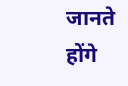जानते होंगे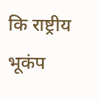कि राष्ट्रीय भूकंप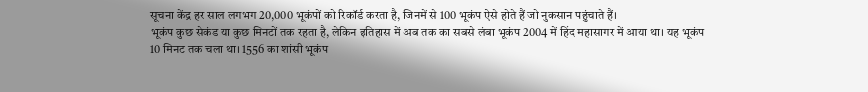सूचना केंद्र हर साल लगभग 20,000 भूकंपों को रिकॉर्ड करता है, जिनमें से 100 भूकंप ऐसे होते हैं जो नुकसान पहुंचाते हैं।
भूकंप कुछ सेकंड या कुछ मिनटों तक रहता है, लेकिन इतिहास में अब तक का सबसे लंबा भूकंप 2004 में हिंद महासागर में आया था। यह भूकंप 10 मिनट तक चला था। 1556 का शांसी भूकंप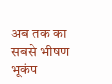अब तक का सबसे भीषण भूकंप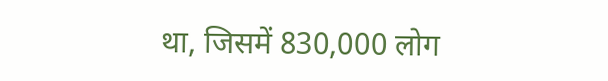था, जिसमें 830,000 लोग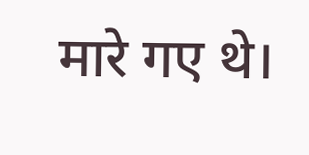मारे गए थे।